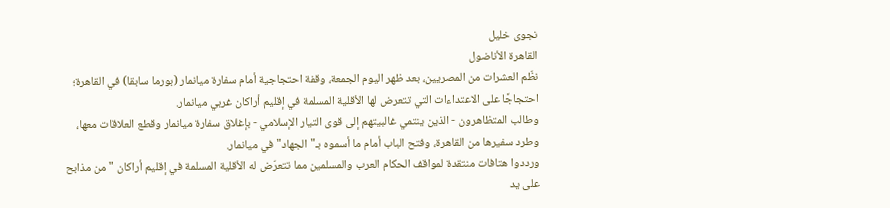نجوى خليل
القاهرة الأناضول
نظّم العشرات من المصريين، بعد ظهر اليوم الجمعة، وقفة احتجاجية أمام سفارة ميانمار (بورما سابقا) في القاهرة؛ احتجاجًا على الاعتداءات التي تتعرض لها الأقلية المسلمة في إقليم أراكان غربي ميانمار.
وطالب المتظاهرون - الذين ينتمي غالبيتهم إلى قوى التيار الإسلامي - بإغلاق سفارة ميانمار وقطع العلاقات معها، وطرد سفيرها من القاهرة، وفتح الباب أمام ما أسموه بـ"الجهاد" في ميانمار.
ورددوا هتافات منتقدة لمواقف الحكام العرب والمسلمين مما تتعرّض له الأقلية المسلمة في إقليم أراكان "من مذابح على يد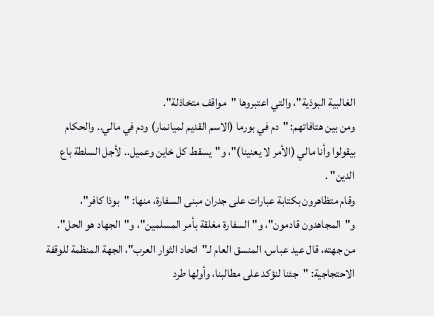الغالبية البوذية"، والتي اعتبروها "مواقف متخاذلة".
ومن بين هتافاتهم: "دم في بورما (الاسم القديم لميانمار) ودم في مالي.. والحكام بيقولوا وأنا مالي (الأمر لا يعنينا)"، و"يسقط كل خاين وعميل.. لأجل السلطة باع الدين" .
وقام متظاهرون بكتابة عبارات على جدران مبنى السفارة، منها: "بوذا كافر"، و"المجاهدون قادمون"، و"السفارة مغلقة بأمر المسلمين"، و"الجهاد هو الحل".
من جهته، قال عيد عباس، المنسق العام لـ"اتحاد الثوار العرب"، الجهة المنظمة للوقفة الاحتجاجية: "جئنا لنؤكد على مطالبنا، وأولها طرد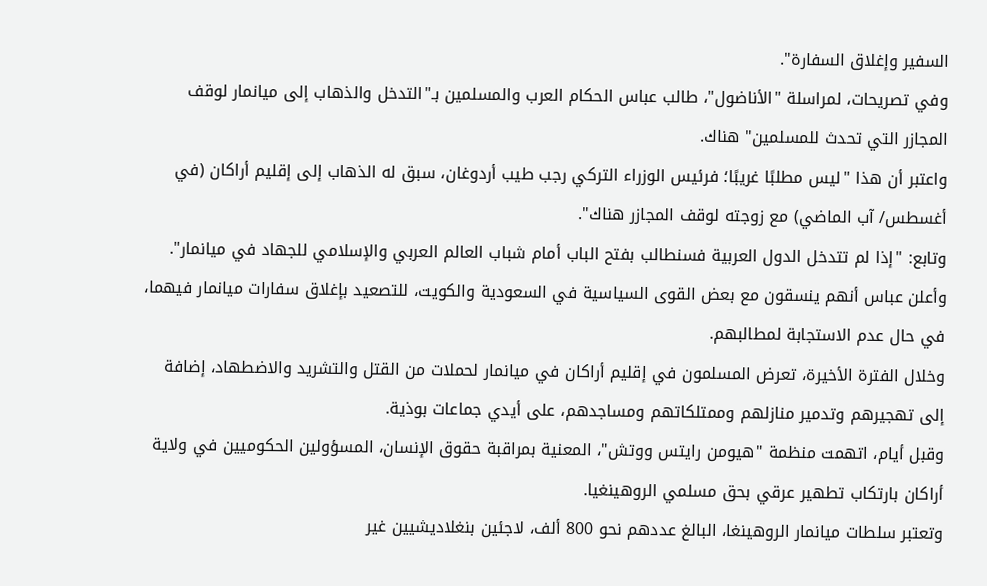السفير وإغلاق السفارة".
وفي تصريحات، لمراسلة "الأناضول"، طالب عباس الحكام العرب والمسلمين بـ"التدخل والذهاب إلى ميانمار لوقف المجازر التي تحدث للمسلمين" هناك.
واعتبر أن هذا "ليس مطلبًا غريبًا؛ فرئيس الوزراء التركي رجب طيب أردوغان، سبق له الذهاب إلى إقليم أراكان (في أغسطس/ آب الماضي) مع زوجته لوقف المجازر هناك".
وتابع: "إذا لم تتدخل الدول العربية فسنطالب بفتح الباب أمام شباب العالم العربي والإسلامي للجهاد في ميانمار".
وأعلن عباس أنهم ينسقون مع بعض القوى السياسية في السعودية والكويت، للتصعيد بإغلاق سفارات ميانمار فيهما، في حال عدم الاستجابة لمطالبهم.
وخلال الفترة الأخيرة، تعرض المسلمون في إقليم أراكان في ميانمار لحملات من القتل والتشريد والاضطهاد، إضافة إلى تهجيرهم وتدمير منازلهم وممتلكاتهم ومساجدهم، على أيدي جماعات بوذية.
وقبل أيام، اتهمت منظمة "هيومن رايتس ووتش"، المعنية بمراقبة حقوق الإنسان، المسؤولين الحكوميين في ولاية أراكان بارتكاب تطهير عرقي بحق مسلمي الروهينغيا.
وتعتبر سلطات ميانمار الروهينغا، البالغ عددهم نحو 800 ألف، لاجئين بنغلاديشيين غير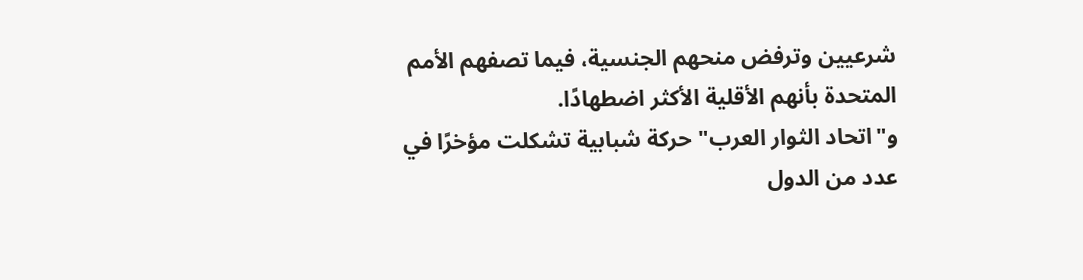شرعيين وترفض منحهم الجنسية، فيما تصفهم الأمم المتحدة بأنهم الأقلية الأكثر اضطهادًا.
و"اتحاد الثوار العرب" حركة شبابية تشكلت مؤخرًا في عدد من الدول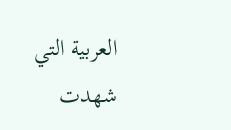العربية التي شهدت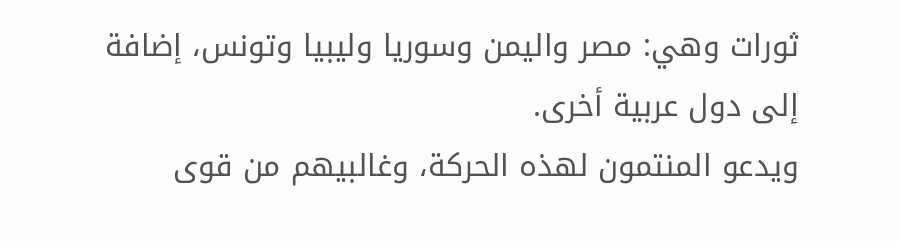ثورات وهي: مصر واليمن وسوريا وليبيا وتونس، إضافة إلى دول عربية أخرى.
ويدعو المنتمون لهذه الحركة، وغالبيهم من قوى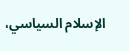الإسلام السياسي،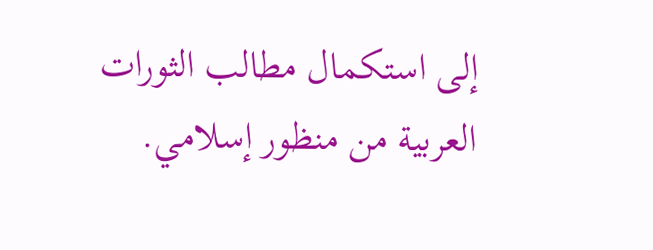إلى استكمال مطالب الثورات العربية من منظور إسلامي.